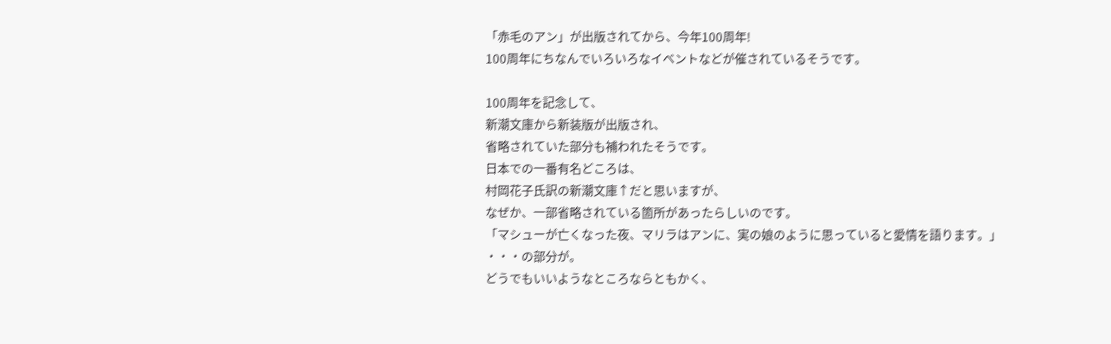「赤毛のアン」が出版されてから、今年100周年!
100周年にちなんでいろいろなイベントなどが催されているそうです。

100周年を記念して、
新潮文庫から新装版が出版され、
省略されていた部分も補われたそうです。
日本での一番有名どころは、
村岡花子氏訳の新潮文庫↑だと思いますが、
なぜか、一部省略されている箇所があったらしいのです。
「マシューが亡くなった夜、マリラはアンに、実の娘のように思っていると愛情を語ります。」
・・・の部分が。
どうでもいいようなところならともかく、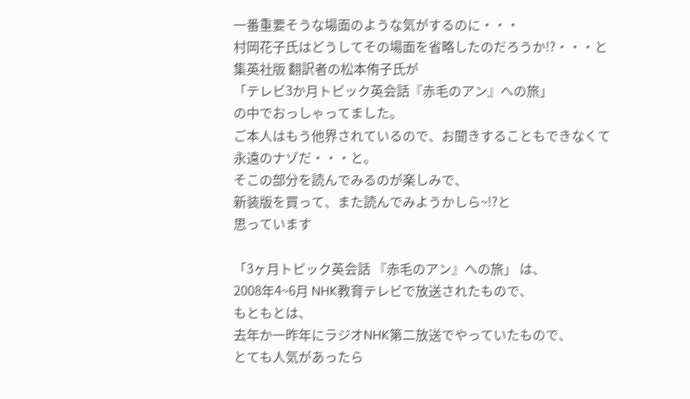一番重要そうな場面のような気がするのに・・・
村岡花子氏はどうしてその場面を省略したのだろうか!?・・・と
集英社版 翻訳者の松本侑子氏が
「テレビ3か月トピック英会話『赤毛のアン』への旅」
の中でおっしゃってました。
ご本人はもう他界されているので、お聞きすることもできなくて
永遠のナゾだ・・・と。
そこの部分を読んでみるのが楽しみで、
新装版を買って、また読んでみようかしら~!?と
思っています

「3ヶ月トピック英会話 『赤毛のアン』への旅」 は、
2008年4~6月 NHK教育テレビで放送されたもので、
もともとは、
去年か一昨年にラジオNHK第二放送でやっていたもので、
とても人気があったら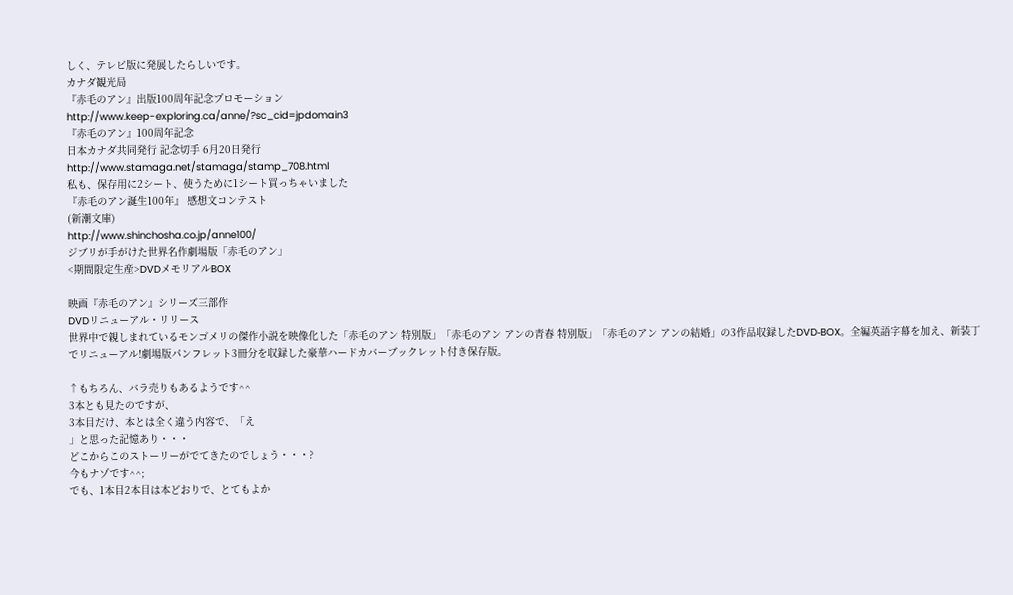しく、テレビ版に発展したらしいです。
カナダ観光局
『赤毛のアン』出版100周年記念プロモーション
http://www.keep-exploring.ca/anne/?sc_cid=jpdomain3
『赤毛のアン』100周年記念
日本カナダ共同発行 記念切手 6月20日発行
http://www.stamaga.net/stamaga/stamp_708.html
私も、保存用に2シート、使うために1シート買っちゃいました
『赤毛のアン誕生100年』 感想文コンテスト
(新潮文庫)
http://www.shinchosha.co.jp/anne100/
ジブリが手がけた世界名作劇場版「赤毛のアン」
<期間限定生産>DVDメモリアルBOX

映画『赤毛のアン』シリーズ三部作
DVDリニューアル・リリース
世界中で親しまれているモンゴメリの傑作小説を映像化した「赤毛のアン 特別版」「赤毛のアン アンの青春 特別版」「赤毛のアン アンの結婚」の3作品収録したDVD‐BOX。全編英語字幕を加え、新装丁でリニューアル!劇場版パンフレット3冊分を収録した豪華ハードカバーブックレット付き保存版。

↑もちろん、バラ売りもあるようです^^
3本とも見たのですが、
3本目だけ、本とは全く違う内容で、「え
」と思った記憶あり・・・
どこからこのストーリーがでてきたのでしょう・・・?
今もナゾです^^;
でも、1本目2本目は本どおりで、とてもよか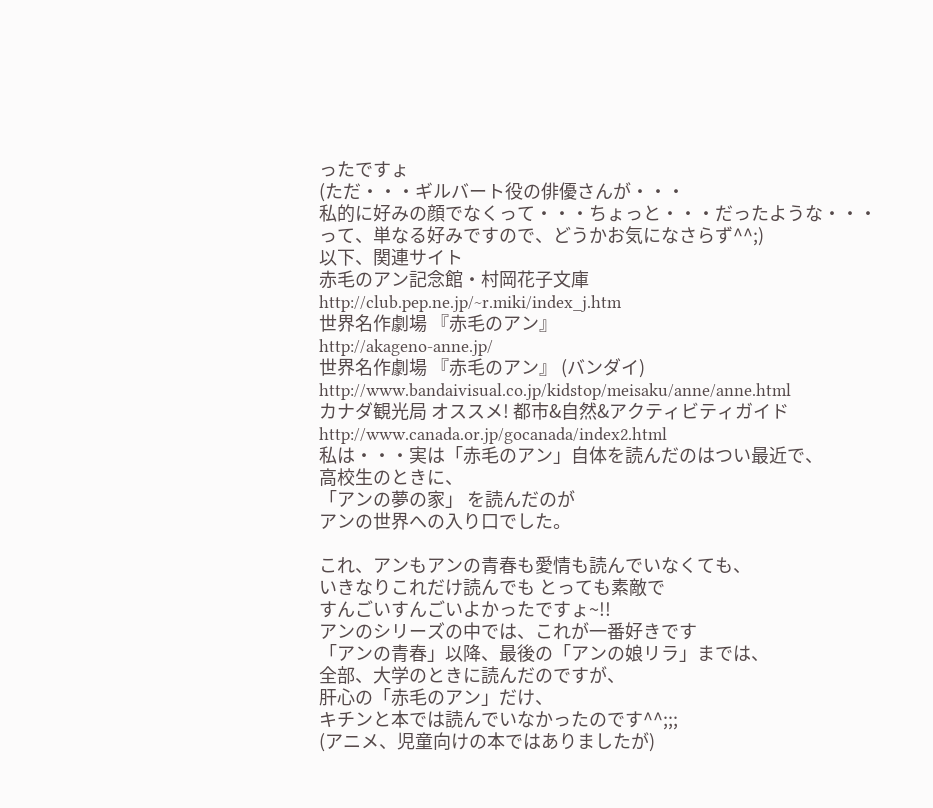ったですょ
(ただ・・・ギルバート役の俳優さんが・・・
私的に好みの顔でなくって・・・ちょっと・・・だったような・・・
って、単なる好みですので、どうかお気になさらず^^;)
以下、関連サイト
赤毛のアン記念館・村岡花子文庫
http://club.pep.ne.jp/~r.miki/index_j.htm
世界名作劇場 『赤毛のアン』
http://akageno-anne.jp/
世界名作劇場 『赤毛のアン』 (バンダイ)
http://www.bandaivisual.co.jp/kidstop/meisaku/anne/anne.html
カナダ観光局 オススメ! 都市&自然&アクティビティガイド
http://www.canada.or.jp/gocanada/index2.html
私は・・・実は「赤毛のアン」自体を読んだのはつい最近で、
高校生のときに、
「アンの夢の家」 を読んだのが
アンの世界への入り口でした。

これ、アンもアンの青春も愛情も読んでいなくても、
いきなりこれだけ読んでも とっても素敵で
すんごいすんごいよかったですょ~!!
アンのシリーズの中では、これが一番好きです
「アンの青春」以降、最後の「アンの娘リラ」までは、
全部、大学のときに読んだのですが、
肝心の「赤毛のアン」だけ、
キチンと本では読んでいなかったのです^^;;;
(アニメ、児童向けの本ではありましたが)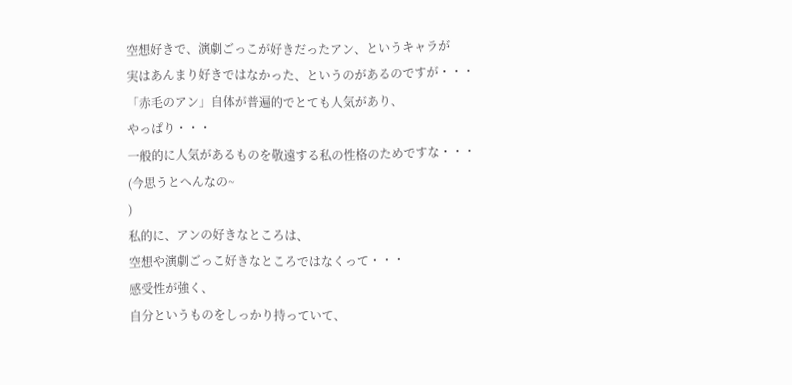空想好きで、演劇ごっこが好きだったアン、というキャラが
実はあんまり好きではなかった、というのがあるのですが・・・
「赤毛のアン」自体が普遍的でとても人気があり、
やっぱり・・・
一般的に人気があるものを敬遠する私の性格のためですな・・・
(今思うとへんなの~
)
私的に、アンの好きなところは、
空想や演劇ごっこ好きなところではなくって・・・
感受性が強く、
自分というものをしっかり持っていて、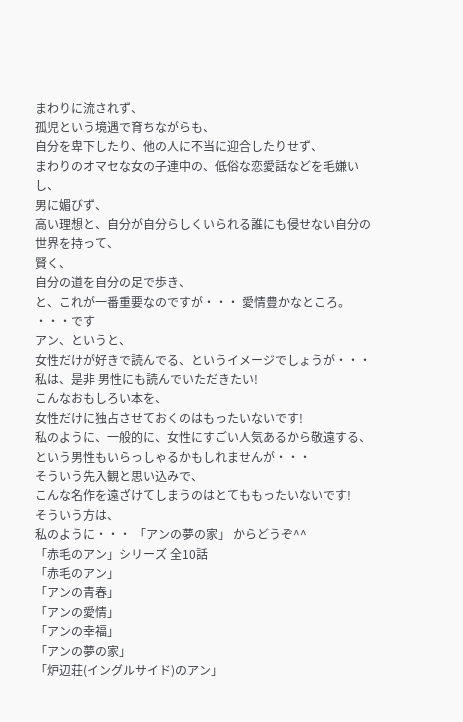まわりに流されず、
孤児という境遇で育ちながらも、
自分を卑下したり、他の人に不当に迎合したりせず、
まわりのオマセな女の子連中の、低俗な恋愛話などを毛嫌いし、
男に媚びず、
高い理想と、自分が自分らしくいられる誰にも侵せない自分の世界を持って、
賢く、
自分の道を自分の足で歩き、
と、これが一番重要なのですが・・・ 愛情豊かなところ。
・・・です
アン、というと、
女性だけが好きで読んでる、というイメージでしょうが・・・
私は、是非 男性にも読んでいただきたい!
こんなおもしろい本を、
女性だけに独占させておくのはもったいないです!
私のように、一般的に、女性にすごい人気あるから敬遠する、
という男性もいらっしゃるかもしれませんが・・・
そういう先入観と思い込みで、
こんな名作を遠ざけてしまうのはとてももったいないです!
そういう方は、
私のように・・・ 「アンの夢の家」 からどうぞ^^
「赤毛のアン」シリーズ 全10話
「赤毛のアン」
「アンの青春」
「アンの愛情」
「アンの幸福」
「アンの夢の家」
「炉辺荘(イングルサイド)のアン」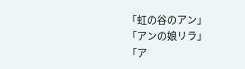「虹の谷のアン」
「アンの娘リラ」
「ア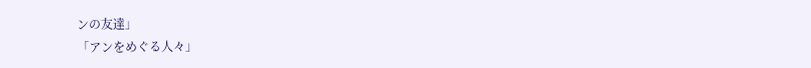ンの友達」
「アンをめぐる人々」